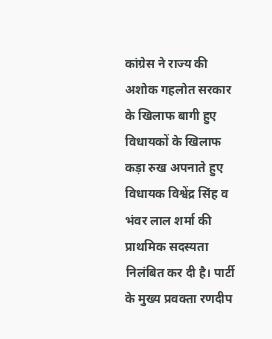कांग्रेस ने राज्य की अशोक गहलोत सरकार के खिलाफ बागी हुए विधायकों के खिलाफ कड़ा रुख अपनाते हुए विधायक विश्वेंद्र सिंह व भंवर लाल शर्मा की प्राथमिक सदस्यता निलंबित कर दी है। पार्टी के मुख्य प्रवक्ता रणदीप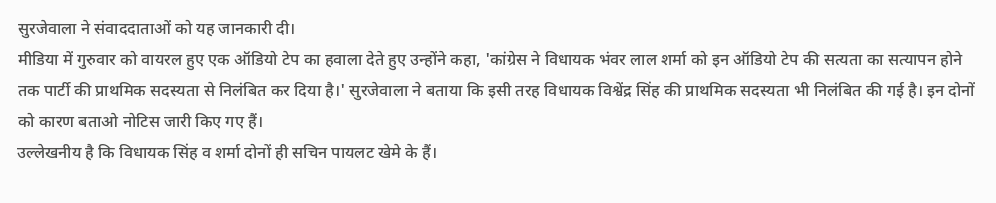सुरजेवाला ने संवाददाताओं को यह जानकारी दी।
मीडिया में गुरुवार को वायरल हुए एक ऑडियो टेप का हवाला देते हुए उन्होंने कहा, 'कांग्रेस ने विधायक भंवर लाल शर्मा को इन ऑडियो टेप की सत्यता का सत्यापन होने तक पार्टी की प्राथमिक सदस्यता से निलंबित कर दिया है।' सुरजेवाला ने बताया कि इसी तरह विधायक विश्वेंद्र सिंह की प्राथमिक सदस्यता भी निलंबित की गई है। इन दोनों को कारण बताओ नोटिस जारी किए गए हैं।
उल्लेखनीय है कि विधायक सिंह व शर्मा दोनों ही सचिन पायलट खेमे के हैं।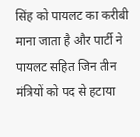सिंह को पायलट का करीबी माना जाता है और पार्टी ने पायलट सहित जिन तीन मंत्रियों को पद से हटाया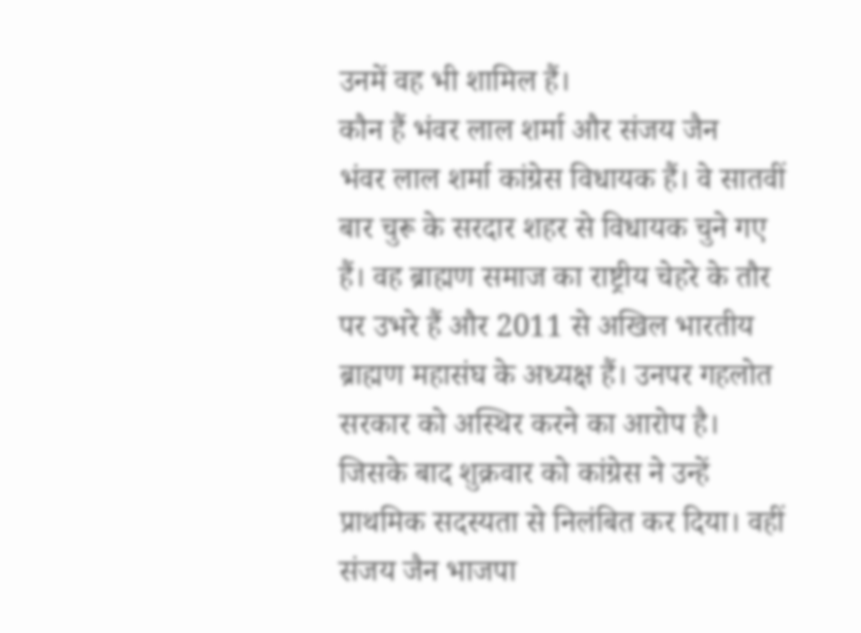उनमें वह भी शामिल हैं।
कौन हैं भंवर लाल शर्मा और संजय जैन
भंवर लाल शर्मा कांग्रेस विधायक हैं। वे सातवीं बार चुरू के सरदार शहर से विधायक चुने गए हैं। वह ब्राह्मण समाज का राष्ट्रीय चेहरे के तौर पर उभरे हैं और 2011 से अखिल भारतीय ब्राह्मण महासंघ के अध्यक्ष हैं। उनपर गहलोत सरकार को अस्थिर करने का आरोप है। जिसके बाद शुक्रवार को कांग्रेस ने उन्हें प्राथमिक सदस्यता से निलंबित कर दिया। वहीं संजय जैन भाजपा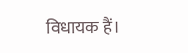विधायक हैं।